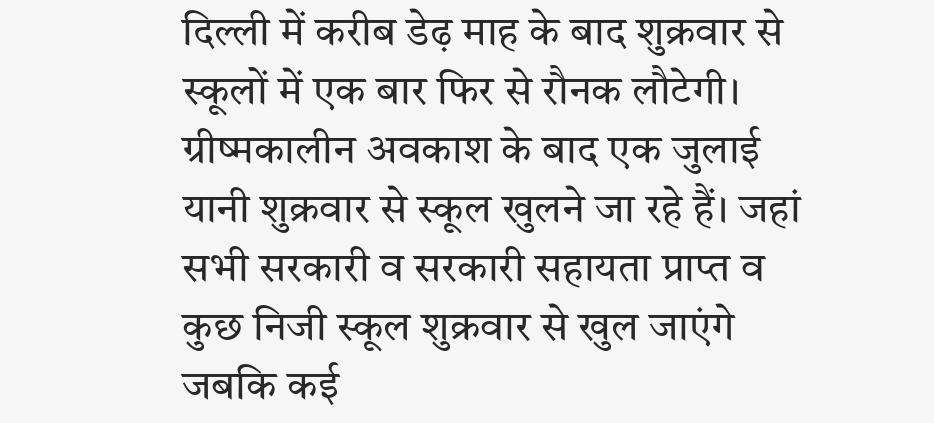दिल्ली में करीब डेढ़ माह के बाद शुक्रवार से स्कूलों में एक बार फिर से रौनक लौटेगी। ग्रीष्मकालीन अवकाश के बाद एक जुलाई यानी शुक्रवार से स्कूल खुलने जा रहे हैं। जहां सभी सरकारी व सरकारी सहायता प्राप्त व कुछ निजी स्कूल शुक्रवार से खुल जाएंगे जबकि कई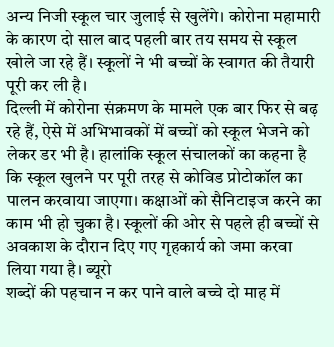अन्य निजी स्कूल चार जुलाई से खुलेंगे। कोरोना महामारी के कारण दो साल बाद पहली बार तय समय से स्कूल खोले जा रहे हैं। स्कूलों ने भी बच्चों के स्वागत की तैयारी पूरी कर ली है।
दिल्ली में कोरोना संक्रमण के मामले एक बार फिर से बढ़ रहे हैं, ऐसे में अभिभावकों में बच्चों को स्कूल भेजने को लेकर डर भी है। हालांकि स्कूल संचालकों का कहना है कि स्कूल खुलने पर पूरी तरह से कोविड प्रोटोकॉल का पालन करवाया जाएगा। कक्षाओं को सैनिटाइज करने का काम भी हो चुका है। स्कूलों की ओर से पहले ही बच्चों से अवकाश के दौरान दिए गए गृहकार्य को जमा करवा लिया गया है। ब्यूरो
शब्दों की पहचान न कर पाने वाले बच्चे दो माह में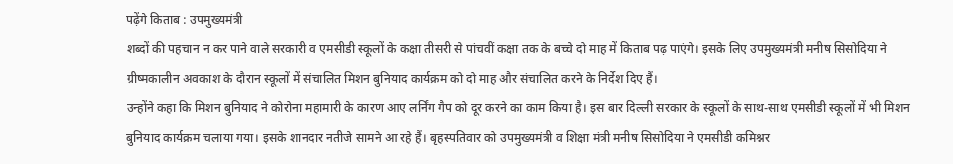पढ़ेंगे किताब : उपमुख्यमंत्री
शब्दों की पहचान न कर पाने वाले सरकारी व एमसीडी स्कूलों के कक्षा तीसरी से पांचवीं कक्षा तक के बच्चे दो माह में किताब पढ़ पाएंगे। इसके लिए उपमुख्यमंत्री मनीष सिसोदिया ने ग्रीष्मकालीन अवकाश के दौरान स्कूलों में संचालित मिशन बुनियाद कार्यक्रम को दो माह और संचालित करने के निर्देश दिए हैं।
उन्होंने कहा कि मिशन बुनियाद ने कोरोना महामारी के कारण आए लर्निंग गैप को दूर करने का काम किया है। इस बार दिल्ली सरकार के स्कूलों के साथ-साथ एमसीडी स्कूलों में भी मिशन बुनियाद कार्यक्रम चलाया गया। इसके शानदार नतीजे सामने आ रहे हैं। बृहस्पतिवार को उपमुख्यमंत्री व शिक्षा मंत्री मनीष सिसोदिया ने एमसीडी कमिश्नर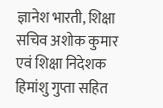ज्ञानेश भारती, शिक्षा सचिव अशोक कुमार एवं शिक्षा निदेशक हिमांशु गुप्ता सहित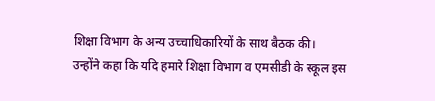शिक्षा विभाग के अन्य उच्चाधिकारियों के साथ बैठक की।
उन्होंने कहा कि यदि हमारे शिक्षा विभाग व एमसीडी के स्कूल इस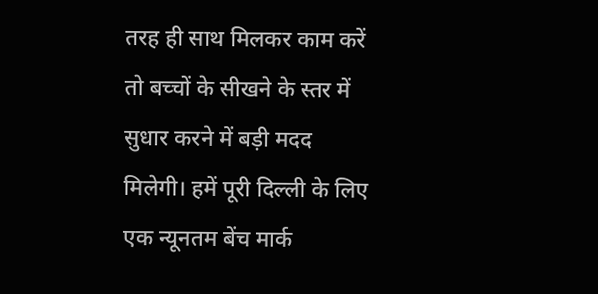तरह ही साथ मिलकर काम करें तो बच्चों के सीखने के स्तर में सुधार करने में बड़ी मदद मिलेगी। हमें पूरी दिल्ली के लिए एक न्यूनतम बेंच मार्क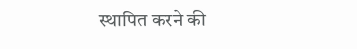स्थापित करने की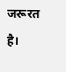जरूरत है।